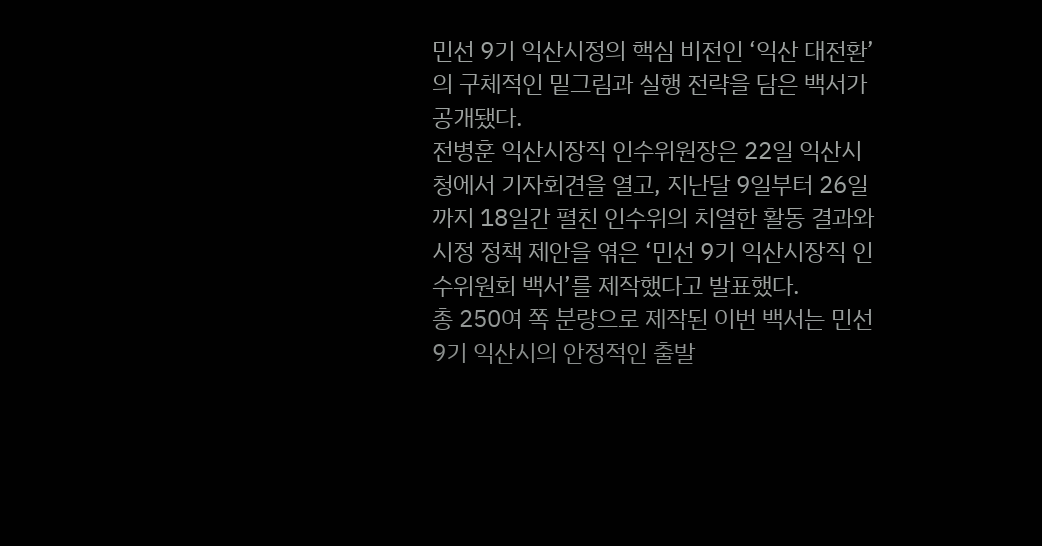민선 9기 익산시정의 핵심 비전인 ‘익산 대전환’의 구체적인 밑그림과 실행 전략을 담은 백서가 공개됐다.
전병훈 익산시장직 인수위원장은 22일 익산시청에서 기자회견을 열고, 지난달 9일부터 26일까지 18일간 펼친 인수위의 치열한 활동 결과와 시정 정책 제안을 엮은 ‘민선 9기 익산시장직 인수위원회 백서’를 제작했다고 발표했다.
총 250여 쪽 분량으로 제작된 이번 백서는 민선 9기 익산시의 안정적인 출발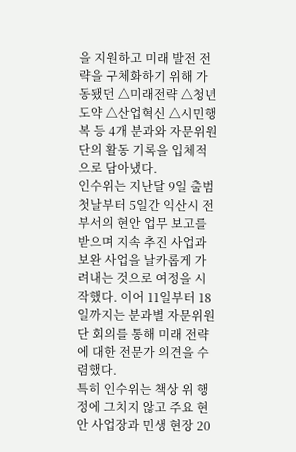을 지원하고 미래 발전 전략을 구체화하기 위해 가동됐던 △미래전략 △청년도약 △산업혁신 △시민행복 등 4개 분과와 자문위원단의 활동 기록을 입체적으로 담아냈다.
인수위는 지난달 9일 출범 첫날부터 5일간 익산시 전 부서의 현안 업무 보고를 받으며 지속 추진 사업과 보완 사업을 날카롭게 가려내는 것으로 여정을 시작했다. 이어 11일부터 18일까지는 분과별 자문위원단 회의를 통해 미래 전략에 대한 전문가 의견을 수렴했다.
특히 인수위는 책상 위 행정에 그치지 않고 주요 현안 사업장과 민생 현장 20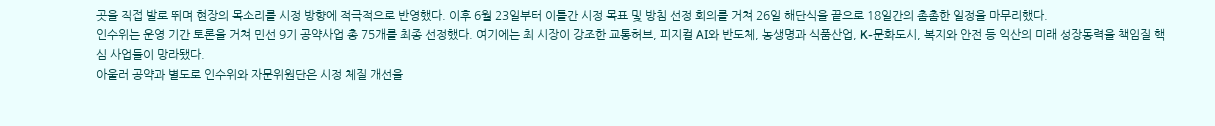곳을 직접 발로 뛰며 현장의 목소리를 시정 방향에 적극적으로 반영했다. 이후 6월 23일부터 이틀간 시정 목표 및 방침 선정 회의를 거쳐 26일 해단식을 끝으로 18일간의 촘촘한 일정을 마무리했다.
인수위는 운영 기간 토론을 거쳐 민선 9기 공약사업 총 75개를 최종 선정했다. 여기에는 최 시장이 강조한 교통허브, 피지컬 AI와 반도체, 농생명과 식품산업, K-문화도시, 복지와 안전 등 익산의 미래 성장동력을 책임질 핵심 사업들이 망라됐다.
아울러 공약과 별도로 인수위와 자문위원단은 시정 체질 개선을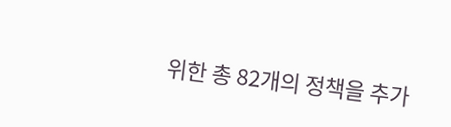위한 총 82개의 정책을 추가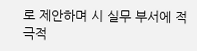로 제안하며 시 실무 부서에 적극적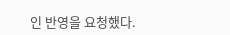인 반영을 요청했다.